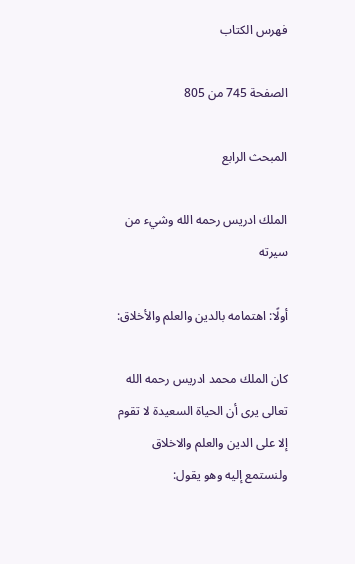فهرس الكتاب

الصفحة 745 من 805

المبحث الرابع

الملك ادريس رحمه الله وشيء من سيرته

أولًا: اهتمامه بالدين والعلم والأخلاق:

كان الملك محمد ادريس رحمه الله تعالى يرى أن الحياة السعيدة لا تقوم إلا على الدين والعلم والاخلاق ولنستمع إليه وهو يقول: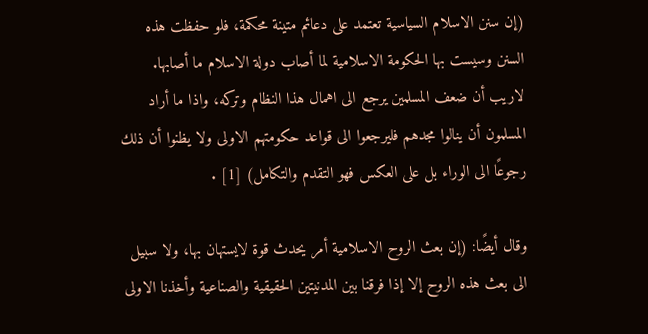(إن سنن الاسلام السياسية تعتمد على دعائم متينة محكمة، فلو حفظت هذه السنن وسيست بها الحكومة الاسلامية لما أصاب دولة الاسلام ما أصابها. لاريب أن ضعف المسلمين يرجع الى اهمال هذا النظام وتركه، واذا ما أراد المسلمون أن ينالوا مجدهم فليرجعوا الى قواعد حكومتهم الاولى ولا يظنوا أن ذلك رجوعًا الى الوراء بل على العكس فهو التقدم والتكامل) [1] .

وقال أيضًا: (إن بعث الروح الاسلامية أمر يحدث قوة لايستهان بها، ولا سبيل الى بعث هذه الروح إلا إذا فرقنا بين المدنيتين الحقيقية والصناعية وأخذنا الاولى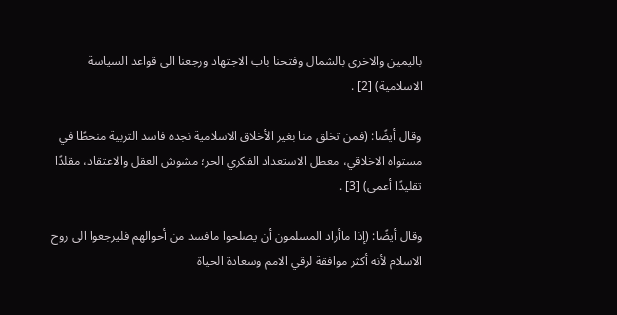باليمين والاخرى بالشمال وفتحنا باب الاجتهاد ورجعنا الى قواعد السياسة الاسلامية) [2] .

وقال أيضًا: (فمن تخلق منا بغير الأخلاق الاسلامية نجده فاسد التربية منحطًا في مستواه الاخلاقي، معطل الاستعداد الفكري الحر؛ مشوش العقل والاعتقاد، مقلدًا تقليدًا أعمى) [3] .

وقال أيضًا: (إذا ماأراد المسلمون أن يصلحوا مافسد من أحوالهم فليرجعوا الى روح الاسلام لأنه أكثر موافقة لرقي الامم وسعادة الحياة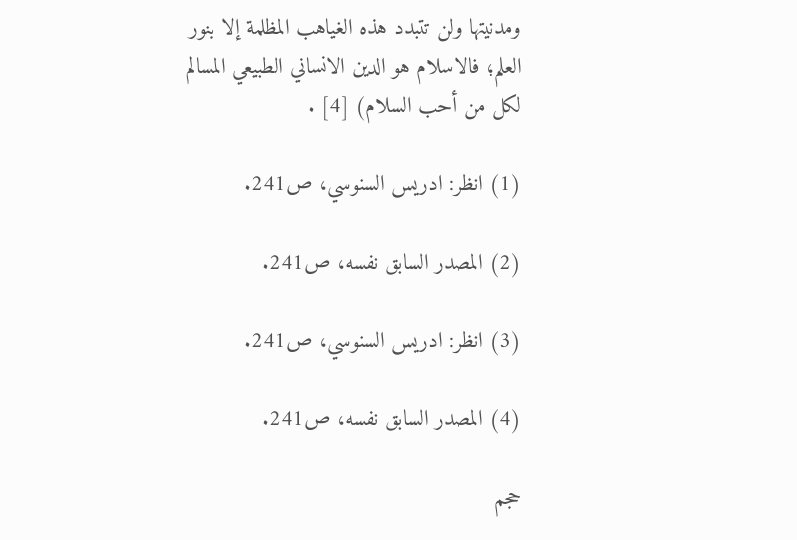ومدنيتها ولن تتبدد هذه الغياهب المظلمة إلا بنور العلم؛ فالاسلام هو الدين الانساني الطبيعي المسالم لكل من أحب السلام) [4] .

(1) انظر: ادريس السنوسي، ص241.

(2) المصدر السابق نفسه، ص241.

(3) انظر: ادريس السنوسي، ص241.

(4) المصدر السابق نفسه، ص241.

حجم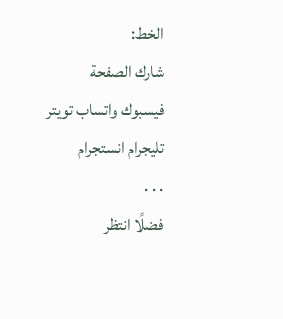الخط:
شارك الصفحة
فيسبوك واتساب تويتر تليجرام انستجرام
. . .
فضلًا انتظر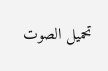تحميل الصوت